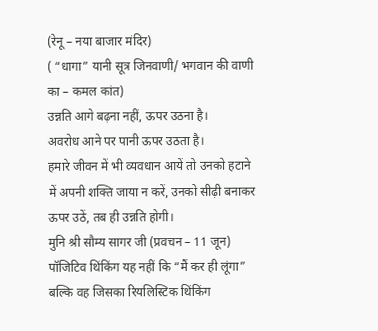(रेनू – नया बाजार मंदिर)
( “धागा” यानी सूत्र जिनवाणी/ भगवान की वाणी का – कमल कांत)
उन्नति आगे बढ़ना नहीं, ऊपर उठना है।
अवरोध आने पर पानी ऊपर उठता है।
हमारे जीवन में भी व्यवधान आयें तो उनको हटाने में अपनी शक्ति जाया न करें, उनको सीढ़ी बनाकर ऊपर उठें, तब ही उन्नति होगी।
मुनि श्री सौम्य सागर जी (प्रवचन – 11 जून)
पॉजिटिव थिंकिंग यह नहीं कि “मैं कर ही लूंगा” बल्कि वह जिसका रियलिस्टिक थिंकिंग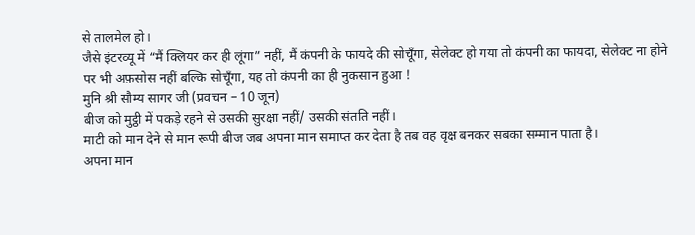से तालमेल हो।
जैसे इंटरव्यू में “मैं क्लियर कर ही लूंगा” नहीं, मैं कंपनी के फायदे की सोचूँगा, सेलेक्ट हो गया तो कंपनी का फायदा, सेलेक्ट ना होने पर भी अफ़सोस नहीं बल्कि सोचूँगा, यह तो कंपनी का ही नुकसान हुआ !
मुनि श्री सौम्य सागर जी (प्रवचन – 10 जून)
बीज को मुट्ठी में पकड़े रहने से उसकी सुरक्षा नहीं/ उसकी संतति नहीं।
माटी को मान देने से मान रूपी बीज जब अपना मान समाप्त कर देता है तब वह वृक्ष बनकर सबका सम्मान पाता है।
अपना मान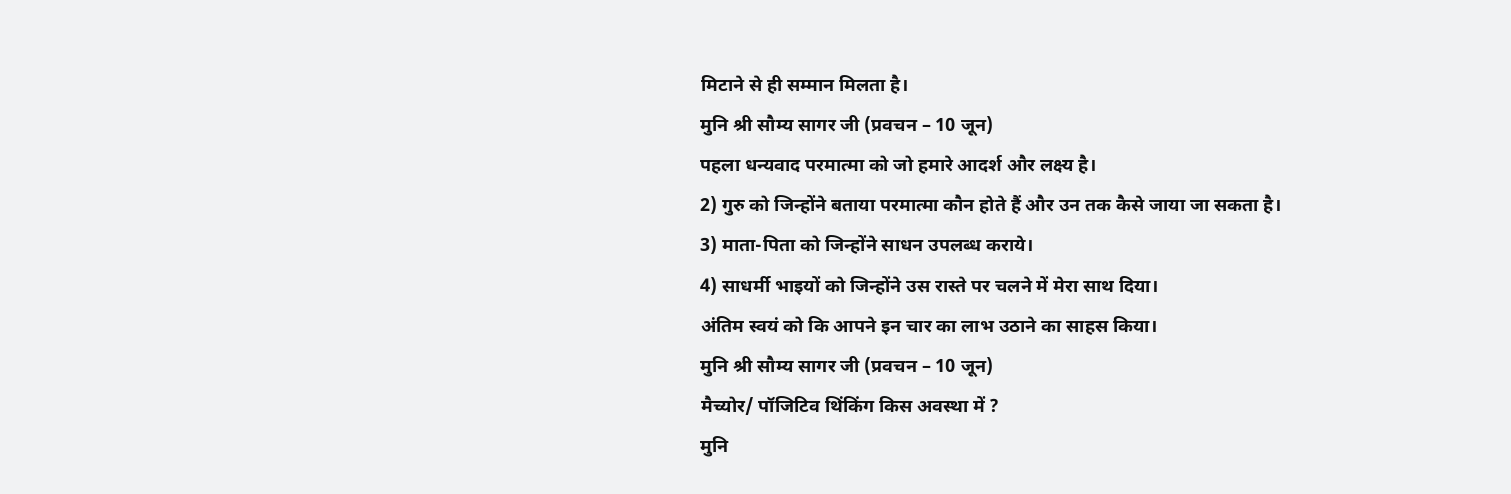मिटाने से ही सम्मान मिलता है।
मुनि श्री सौम्य सागर जी (प्रवचन – 10 जून)
पहला धन्यवाद परमात्मा को जो हमारे आदर्श और लक्ष्य है।
2) गुरु को जिन्होंने बताया परमात्मा कौन होते हैं और उन तक कैसे जाया जा सकता है।
3) माता-पिता को जिन्होंने साधन उपलब्ध कराये।
4) साधर्मी भाइयों को जिन्होंने उस रास्ते पर चलने में मेरा साथ दिया।
अंतिम स्वयं को कि आपने इन चार का लाभ उठाने का साहस किया।
मुनि श्री सौम्य सागर जी (प्रवचन – 10 जून)
मैच्योर/ पॉजिटिव थिंकिंग किस अवस्था में ?
मुनि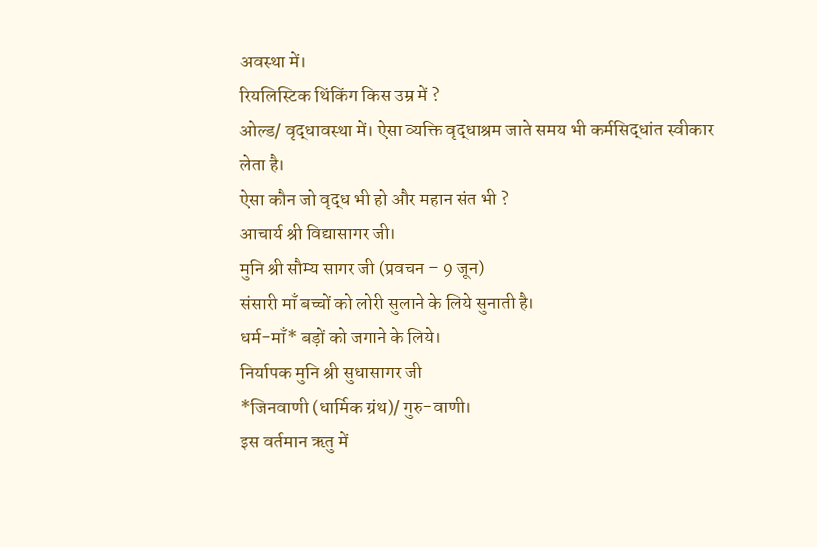अवस्था में।
रियलिस्टिक थिंकिंग किस उम्र में ?
ओल्ड/ वृद्धावस्था में। ऐसा व्यक्ति वृद्धाश्रम जाते समय भी कर्मसिद्धांत स्वीकार लेता है।
ऐसा कौन जो वृद्ध भी हो और महान संत भी ?
आचार्य श्री विद्यासागर जी।
मुनि श्री सौम्य सागर जी (प्रवचन – 9 जून)
संसारी माँ बच्चों को लोरी सुलाने के लिये सुनाती है।
धर्म-माँ* बड़ों को जगाने के लिये।
निर्यापक मुनि श्री सुधासागर जी
*जिनवाणी (धार्मिक ग्रंथ)/ गुरु-वाणी।
इस वर्तमान ऋतु में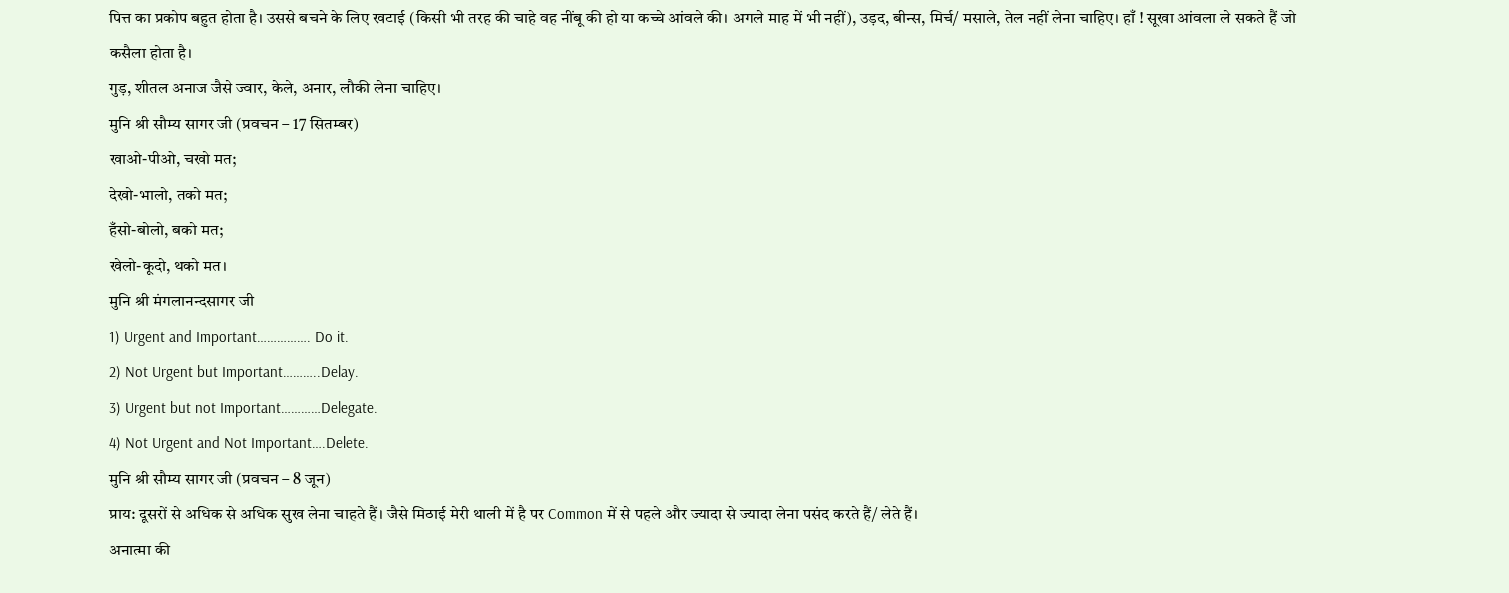पित्त का प्रकोप बहुत होता है। उससे बचने के लिए खटाई (किसी भी तरह की चाहे वह नींबू की हो या कच्चे आंवले की। अगले माह में भी नहीं), उड़द, बीन्स, मिर्च/ मसाले, तेल नहीं लेना चाहिए। हाँ ! सूखा आंवला ले सकते हैं जो कसैला होता है।
गुड़, शीतल अनाज जैसे ज्वार, केले, अनार, लौकी लेना चाहिए।
मुनि श्री सौम्य सागर जी (प्रवचन – 17 सितम्बर)
खाओ-पीओ, चखो मत;
देखो-भालो, तको मत;
हँसो-बोलो, बको मत;
खेलो-कूदो, थको मत।
मुनि श्री मंगलानन्दसागर जी
1) Urgent and Important……………. Do it.
2) Not Urgent but Important………..Delay.
3) Urgent but not Important…………Delegate.
4) Not Urgent and Not Important….Delete.
मुनि श्री सौम्य सागर जी (प्रवचन – 8 जून)
प्राय: दूसरों से अधिक से अधिक सुख लेना चाहते हैं। जैसे मिठाई मेरी थाली में है पर Common में से पहले और ज्यादा से ज्यादा लेना पसंद करते हैं/ लेते हैं।
अनात्मा की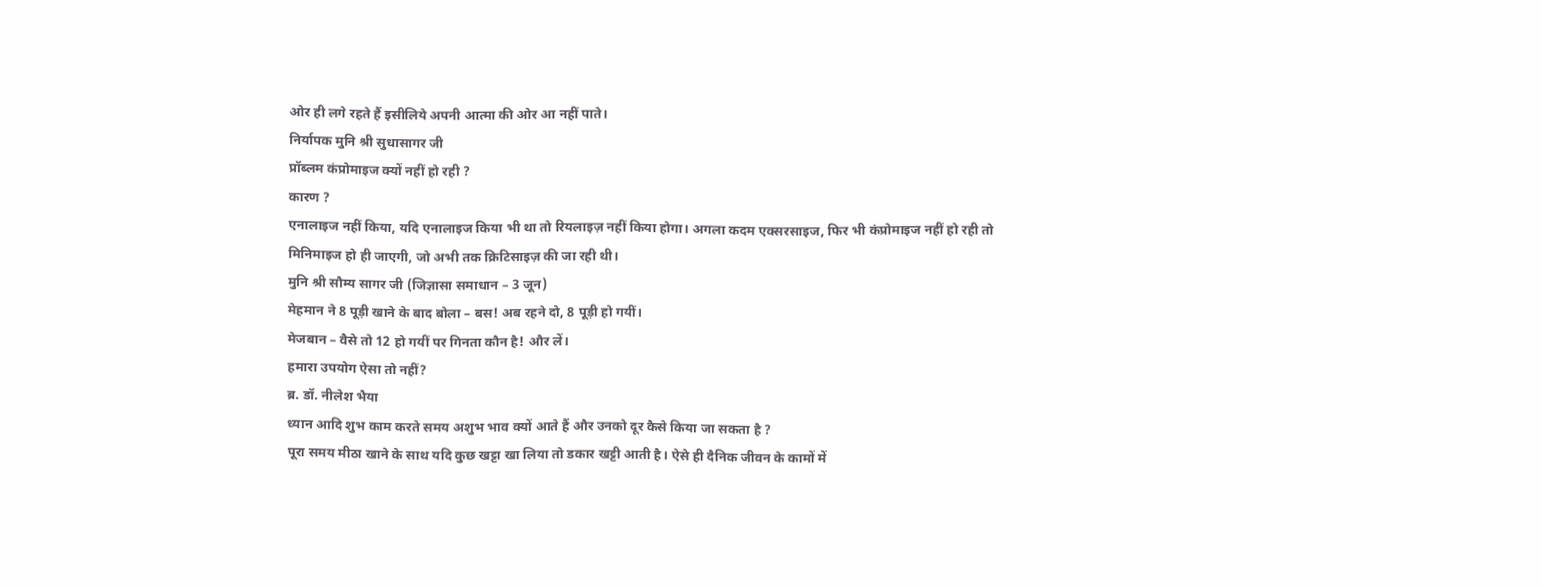ओर ही लगे रहते हैं इसीलिये अपनी आत्मा की ओर आ नहीं पाते।
निर्यापक मुनि श्री सुधासागर जी
प्रॉब्लम कंप्रोमाइज क्यों नहीं हो रही ?
कारण ?
एनालाइज नहीं किया, यदि एनालाइज किया भी था तो रियलाइज़ नहीं किया होगा। अगला कदम एक्सरसाइज, फिर भी कंप्रोमाइज नहीं हो रही तो मिनिमाइज हो ही जाएगी, जो अभी तक क्रिटिसाइज़ की जा रही थी।
मुनि श्री सौम्य सागर जी (जिज्ञासा समाधान – 3 जून)
मेहमान ने 8 पूड़ी खाने के बाद बोला – बस! अब रहने दो, 8 पूड़ी हो गयीं।
मेजबान – वैसे तो 12 हो गयीं पर गिनता कौन है! और लें।
हमारा उपयोग ऐसा तो नहीं?
ब्र. डॉ. नीलेश भैया
ध्यान आदि शुभ काम करते समय अशुभ भाव क्यों आते हैं और उनको दूर कैसे किया जा सकता है ?
पूरा समय मीठा खाने के साथ यदि कुछ खट्टा खा लिया तो डकार खट्टी आती है। ऐसे ही दैनिक जीवन के कामों में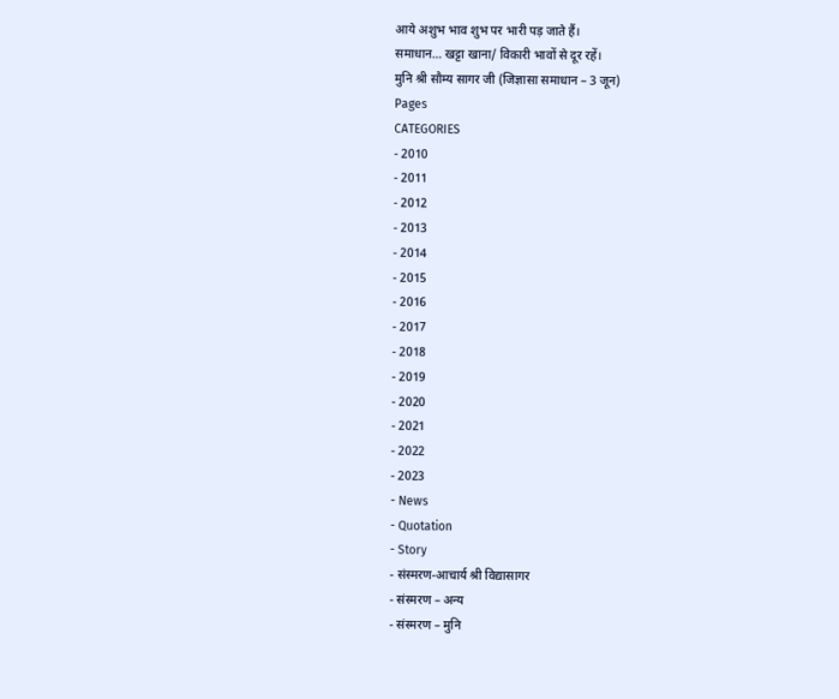आये अशुभ भाव शुभ पर भारी पड़ जाते हैं।
समाधान… खट्टा खाना/ विकारी भावों से दूर रहें।
मुनि श्री सौम्य सागर जी (जिज्ञासा समाधान – 3 जून)
Pages
CATEGORIES
- 2010
- 2011
- 2012
- 2013
- 2014
- 2015
- 2016
- 2017
- 2018
- 2019
- 2020
- 2021
- 2022
- 2023
- News
- Quotation
- Story
- संस्मरण-आचार्य श्री विद्यासागर
- संस्मरण – अन्य
- संस्मरण – मुनि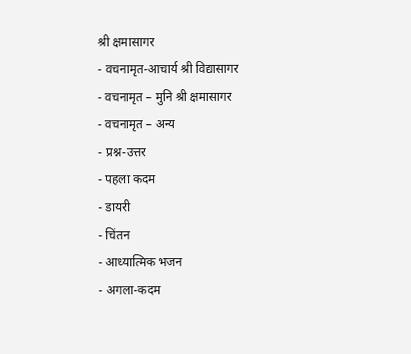श्री क्षमासागर
- वचनामृत-आचार्य श्री विद्यासागर
- वचनामृत – मुनि श्री क्षमासागर
- वचनामृत – अन्य
- प्रश्न-उत्तर
- पहला कदम
- डायरी
- चिंतन
- आध्यात्मिक भजन
- अगला-कदम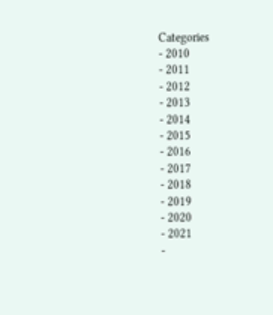Categories
- 2010
- 2011
- 2012
- 2013
- 2014
- 2015
- 2016
- 2017
- 2018
- 2019
- 2020
- 2021
-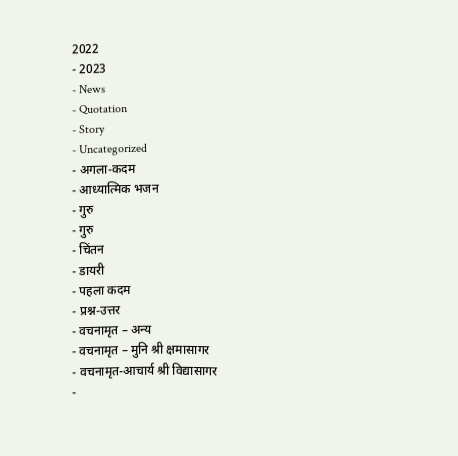2022
- 2023
- News
- Quotation
- Story
- Uncategorized
- अगला-कदम
- आध्यात्मिक भजन
- गुरु
- गुरु
- चिंतन
- डायरी
- पहला कदम
- प्रश्न-उत्तर
- वचनामृत – अन्य
- वचनामृत – मुनि श्री क्षमासागर
- वचनामृत-आचार्य श्री विद्यासागर
-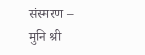संस्मरण – मुनि श्री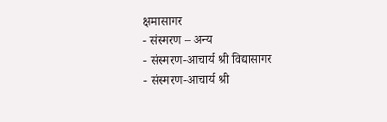क्षमासागर
- संस्मरण – अन्य
- संस्मरण-आचार्य श्री विद्यासागर
- संस्मरण-आचार्य श्री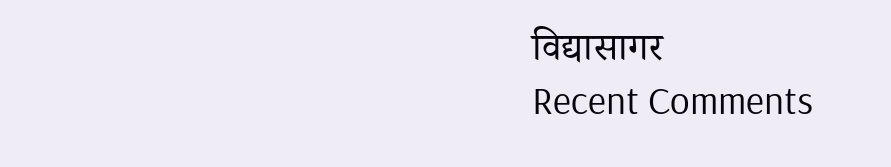विद्यासागर
Recent Comments